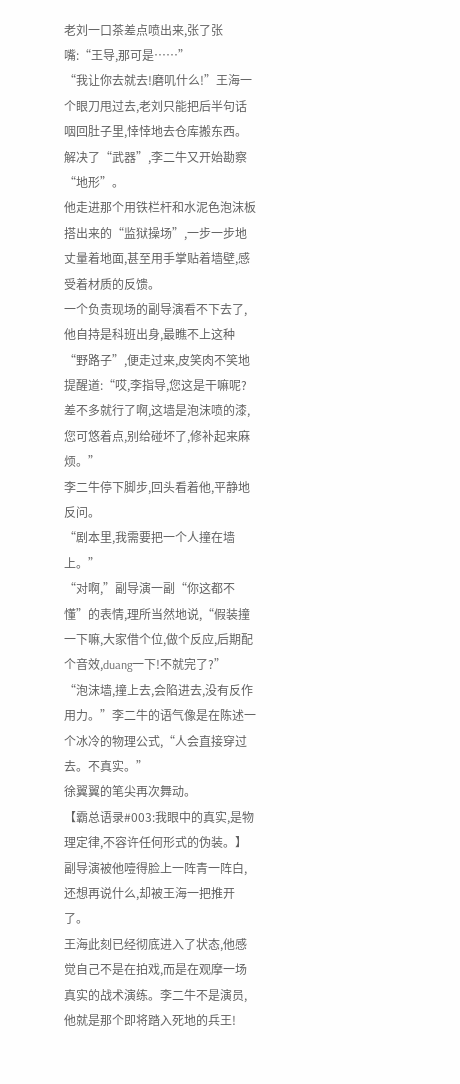老刘一口茶差点喷出来,张了张嘴:“王导,那可是……”
“我让你去就去!磨叽什么!”王海一个眼刀甩过去,老刘只能把后半句话咽回肚子里,悻悻地去仓库搬东西。
解决了“武器”,李二牛又开始勘察“地形”。
他走进那个用铁栏杆和水泥色泡沫板搭出来的“监狱操场”,一步一步地丈量着地面,甚至用手掌贴着墙壁,感受着材质的反馈。
一个负责现场的副导演看不下去了,他自持是科班出身,最瞧不上这种“野路子”,便走过来,皮笑肉不笑地提醒道:“哎,李指导,您这是干嘛呢?差不多就行了啊,这墙是泡沫喷的漆,您可悠着点,别给碰坏了,修补起来麻烦。”
李二牛停下脚步,回头看着他,平静地反问。
“剧本里,我需要把一个人撞在墙上。”
“对啊,”副导演一副“你这都不懂”的表情,理所当然地说,“假装撞一下嘛,大家借个位,做个反应,后期配个音效,duang一下!不就完了?”
“泡沫墙,撞上去,会陷进去,没有反作用力。”李二牛的语气像是在陈述一个冰冷的物理公式,“人会直接穿过去。不真实。”
徐翼翼的笔尖再次舞动。
【霸总语录#003:我眼中的真实,是物理定律,不容许任何形式的伪装。】
副导演被他噎得脸上一阵青一阵白,还想再说什么,却被王海一把推开了。
王海此刻已经彻底进入了状态,他感觉自己不是在拍戏,而是在观摩一场真实的战术演练。李二牛不是演员,他就是那个即将踏入死地的兵王!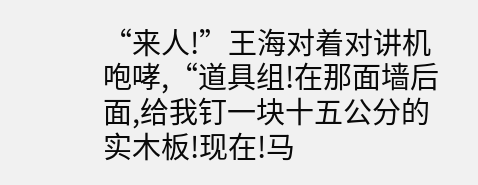“来人!”王海对着对讲机咆哮,“道具组!在那面墙后面,给我钉一块十五公分的实木板!现在!马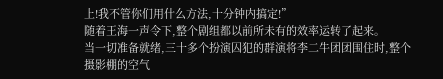上!我不管你们用什么方法,十分钟内搞定!”
随着王海一声令下,整个剧组都以前所未有的效率运转了起来。
当一切准备就绪,三十多个扮演囚犯的群演将李二牛团团围住时,整个摄影棚的空气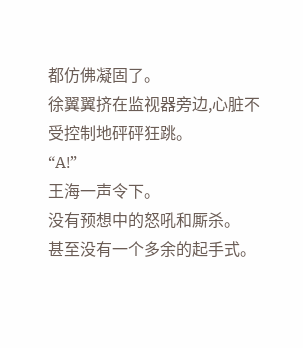都仿佛凝固了。
徐翼翼挤在监视器旁边,心脏不受控制地砰砰狂跳。
“A!”
王海一声令下。
没有预想中的怒吼和厮杀。
甚至没有一个多余的起手式。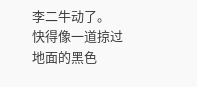李二牛动了。
快得像一道掠过地面的黑色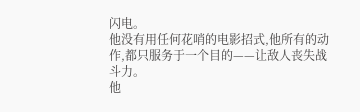闪电。
他没有用任何花哨的电影招式,他所有的动作,都只服务于一个目的——让敌人丧失战斗力。
他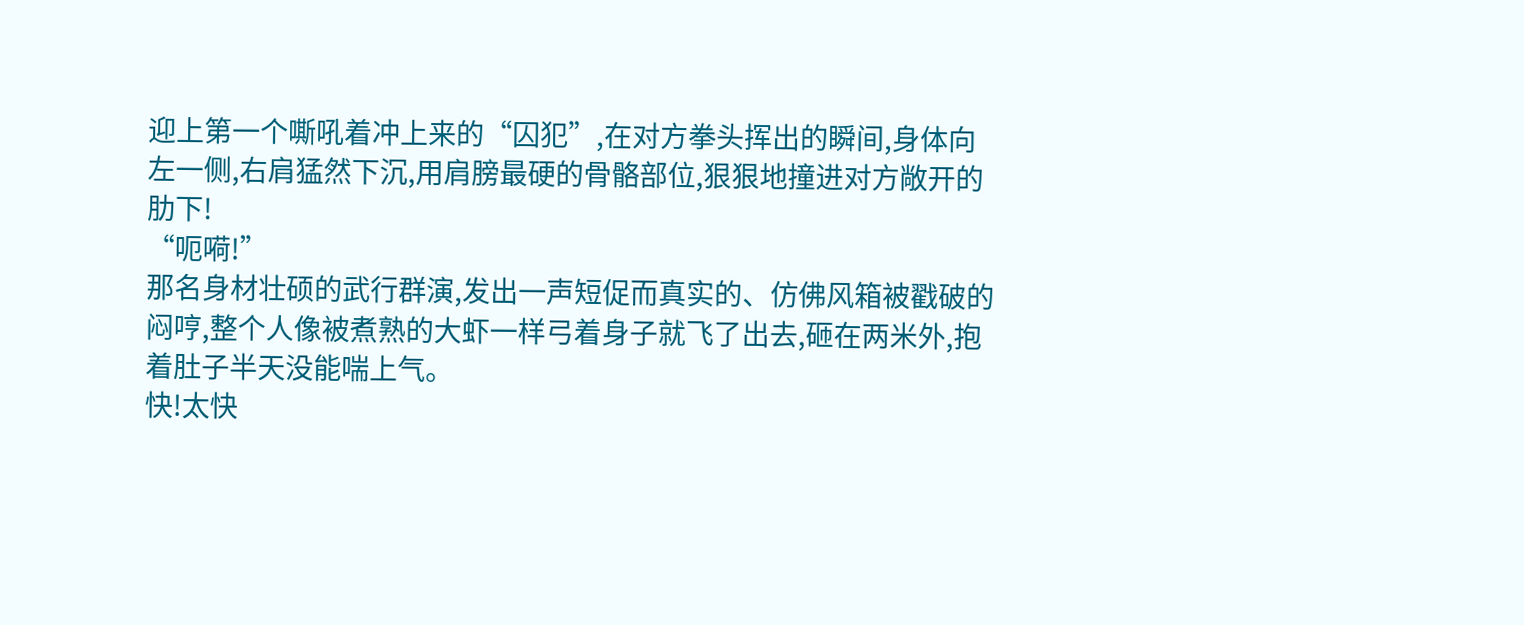迎上第一个嘶吼着冲上来的“囚犯”,在对方拳头挥出的瞬间,身体向左一侧,右肩猛然下沉,用肩膀最硬的骨骼部位,狠狠地撞进对方敞开的肋下!
“呃嗬!”
那名身材壮硕的武行群演,发出一声短促而真实的、仿佛风箱被戳破的闷哼,整个人像被煮熟的大虾一样弓着身子就飞了出去,砸在两米外,抱着肚子半天没能喘上气。
快!太快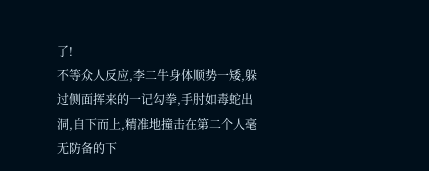了!
不等众人反应,李二牛身体顺势一矮,躲过侧面挥来的一记勾拳,手肘如毒蛇出洞,自下而上,精准地撞击在第二个人毫无防备的下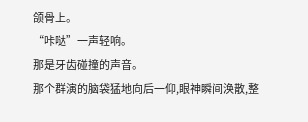颌骨上。
“咔哒”一声轻响。
那是牙齿碰撞的声音。
那个群演的脑袋猛地向后一仰,眼神瞬间涣散,整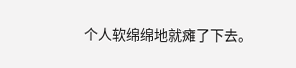个人软绵绵地就瘫了下去。